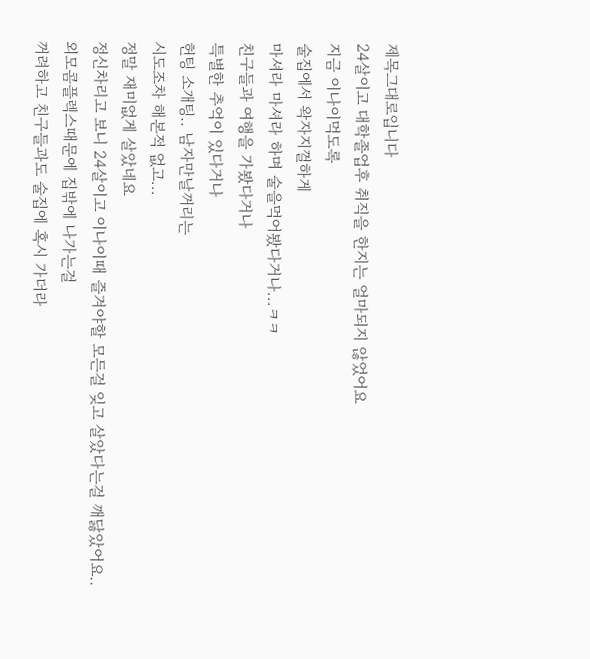제목그대로입니다
24살이고 대학졸업후 취직을 한지는 얼마되지 않었어요
지금 이나이먹도록
술집에서 왁자지껄하게
마셔라 마셔라 하며 술을먹어봤다거나...ㅋㅋ
친구들과 여행을 가봤다거나
특별한 추억이 있다거나
헌팅 소개팅.. 남자만날꺼리는
시도조차 해본적 없고...
정말 재미없게 살았네요
정신차리고 보니 24살이고 이나이때 즐겨야할 모든걸 잊고 살았다는걸 깨닳았어요..
외모콤플렉스때문에 집밖에 나가는걸
꺼려하고 친구들과도 술집에 혹시 가더라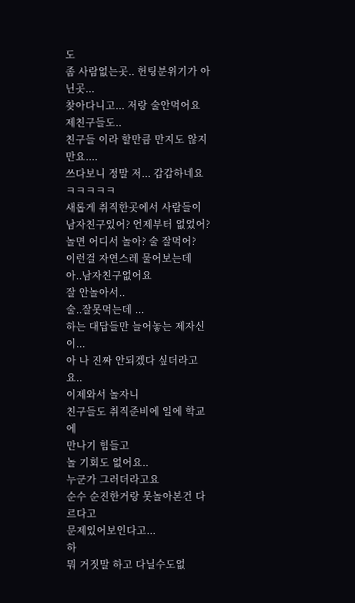도
좀 사람없는곳.. 헌팅분위기가 아닌곳...
찾아다니고... 저랑 술안먹어요 제친구들도..
친구들 이라 할만큼 만지도 않지만요....
쓰다보니 정말 저... 갑갑하네요ㅋㅋㅋㅋㅋ
새롭게 취직한곳에서 사람들이
남자친구있어? 언제부터 없었어?
놀면 어디서 놀아? 술 잘먹어?
이런걸 자연스레 물어보는데
아..남자친구없어요
잘 안놀아서..
술..잘못먹는데 ...
하는 대답들만 늘어놓는 제자신이...
아 나 진짜 안되겠다 싶더라고요..
이제와서 놀자니
친구들도 취직준비에 일에 학교에
만나기 힘들고
놀 기회도 없어요..
누군가 그러더라고요
순수 순진한거랑 못놀아본건 다르다고
문제있어보인다고...
하
뭐 거짓말 하고 다닐수도없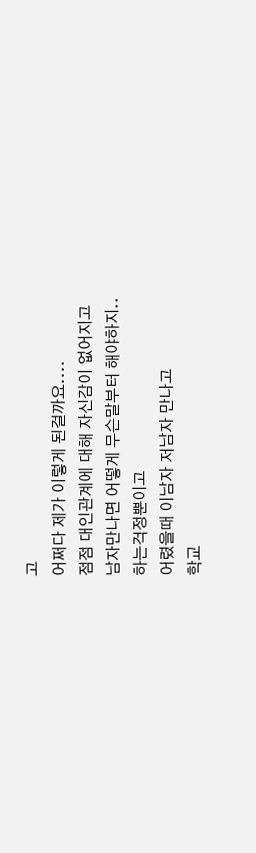고
어쩌다 제가 이렇게 된걸까요....
점점 대인관계에 대해 자신감이 없어지고
남자만나면 어떻게 무슨말부터 해야하지..
하는걱정뿐이고
어렸을때 이남자 저남자 만나고
학교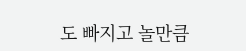도 빠지고 놀만큼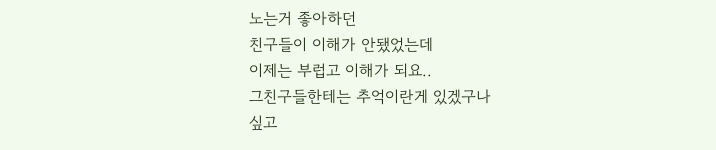노는거 좋아하던
친구들이 이해가 안됐었는데
이제는 부럽고 이해가 되요..
그친구들한테는 추억이란게 있겠구나
싶고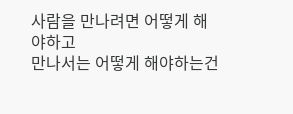사람을 만나려면 어떻게 해야하고
만나서는 어떻게 해야하는건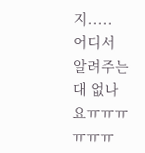지.....
어디서 알려주는대 없나요ㅠㅠㅠㅠㅠㅠ